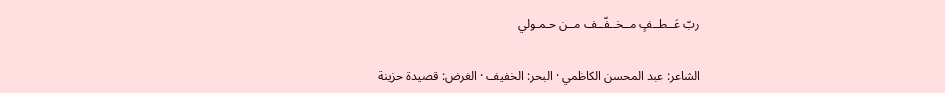ربّ عَــطــفٍ مــخــفّــف مــن حـمـولي

الشاعر: عبد المحسن الكاظمي · البحر: الخفيف · الغرض: قصيدة حزينة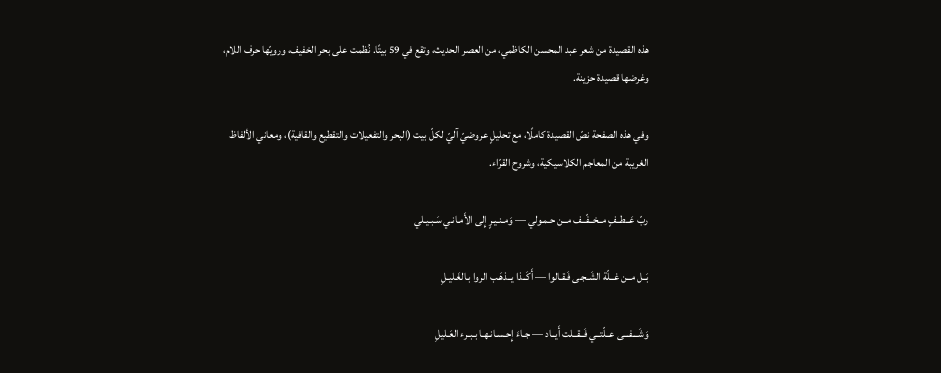هذه القصيدة من شعر عبد المحسن الكاظمي، من العصر الحديث، وتقع في 59 بيتًا. نُظمت على بحر الخفيف، ورويّها حرف اللام، وغرضها قصيدة حزينة.

وفي هذه الصفحة نصّ القصيدة كاملًا، مع تحليلٍ عروضيّ آليّ لكلّ بيت (البحر والتفعيلات والتقطيع والقافية)، ومعاني الألفاظ الغريبة من المعاجم الكلاسيكية، وشروح القرّاء.

ربّ عَــطــفٍ مــخــفّــف مــن حـمـولي — وَمـنـيـرٍ إِلى الأَمـانـي سَـبـيـلي

بَــل مــن غــلّة الشَـجـى فَـقـالوا — أَكَــذا يــذهَـب الروا بـالغَـليـلِ

وَشَـــفـــى عــلّتــي فَــقــلت أَيــاد — جـاءَ إِحـسـانـهـا بـبـرء العَـليلِ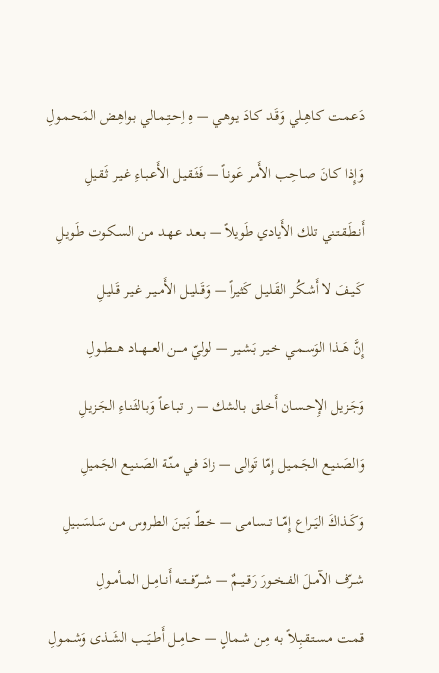دَعـمـت كـاهِـلي وَقَـد كـادَ يـوهـي — هِ اِحـتِـمـالي بـواهِـض المَـحـمـولِ

وَإِذا كـانَ صـاحِـب الأَمـر عَـونـاً — فَـثَـقـيـل الأَعـبـاءِ غـيـر ثَـقـيلِ

أَنـطَـقـتـني تلك الأَيادي طَويلاً — بــعـد عـهـد مـن السـكـوت طَـويـلِ

كَـيـفَ لا أَشـكُـر القَـليـل كَثيراً — وَقَــليــل الأَمــيــر غـيـر قَـليـلِ

إِنَّ هَــذا الوَســمـي خـيـر بَـشـيـر — لوليّ مــــن العـــهـــاد هـــطـــولِ

وَجَـزيـل الإِحـسـان أَخـلق بـالشك — ر تـبـاعـاً وَبـالثَـنـاءِ الجَـزيـلِ

وَالصَـنـيـع الجَـمـيـل إِمّا تَوالى — زادَ فـي مـنّـة الصَـنـيـع الجَميلِ

وَكَــذاكَ اليَــراع إِمّــا تــسـامـى — خـطّ بَـيـنَ الطـروس مـن سَـلسَـبـيلِ

شــرّف الآمــلَ الفــخــورَ رَقــيــمٌ — شـــرّفـــتــه أَنــامِــل المــأمــولِ

قـمـت مـسـتـقـبِـلاً بـه مِـن شـمالٍ — حــامِــل أَطــيَــب الشَــذى وَشـمـولِ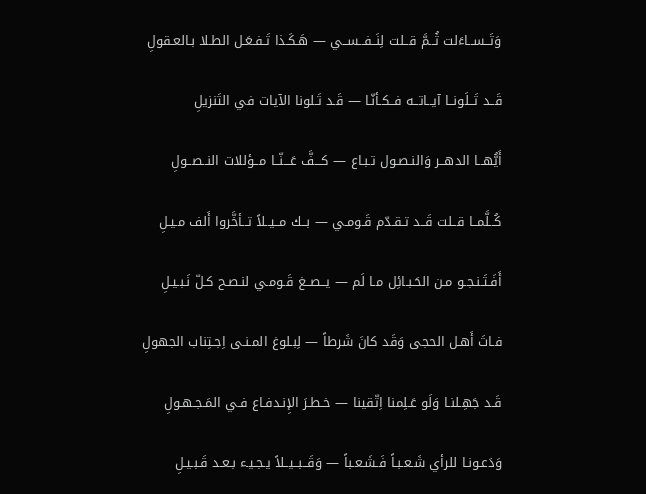وَتَــســاءَلت ثُــمَّ قــلت لِنَــفــســي — هَـكَـذا تَـفـعَـل الطـلا بـالعـقولِ

قَــد تَــلَونــا آيــاتــه فــكـأنّـا — قَـد تَـلونا الآيات في التَنزيلِ

أَيُّهــا الدهــر وَالنـصـول تـبـاع — كـــفَّ عَـــنّــا مــؤللات النــصــولِ

كُــلَّمــا قــلت قَــد تـقـدّم قَـومـي — بــك مــيــلاً تــأخَّروا أَلف مـيـلِ

أَفَـتَـنـجـو مـن الحَـبـائِل مـا لَم — يــصــغ قَـومـي لنـصـح كـلّ نَـبـيـلِ

فـاتَ أَهـل الحجى وَقَد كانَ شَرطاً — لِبـلوغ المـنـى اِجـتِناب الجهولِ

قَـد جَهِـلنـا وَلَو عَـلِمنا اِتّقينا — خـطـرَ الإِنـدفـاع فـي المَـجـهـولِ

وَدَعـونـا للرأي شَـعـبـاً فَـشَـعـباً — وَقَــبــيــلاً يـجـيـء بـعـد قَـبـيـلِ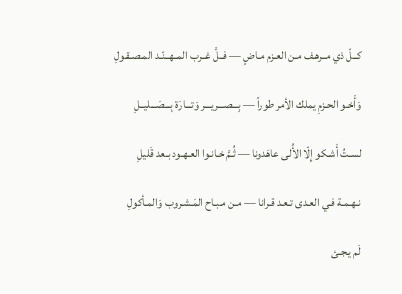كــلّ ذي مــرهـف مـن العـزم مـاضٍ — فــلَّ غــرب المــهــنّـد المـصـقـولِ

وَأَخـو الحـزمِ يملك الأمر طوراً — بِـــصـــريـــر وَتـــارَة بِـــصَـــليــلِ

لسـتُ أَشـكو إِلّا الأُلى عاهَدونا — ثُـمَّ خـانـوا العـهـود بـعد قَليلِ

نـهـمـة فـي العـدى تـعـد قـرانا — مـن مـبـاح المَـشـروب وَالمـأكولِ

لَم يـجـئ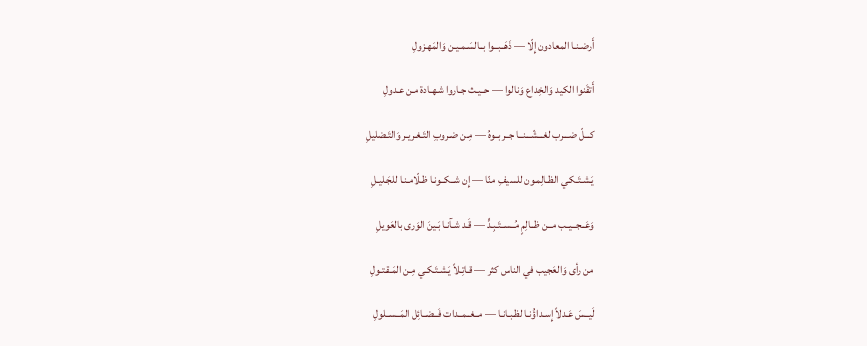أَرضـنـا المعادون إِلّا — ذَهَــبــوا بــالسَـمـيـن وَالمَهـزولِ

أَتقَنوا الكيد وَالخِداع وَنالوا — حــيـث جـاروا شـهـادة مـن عـدولِ

كـــلّ ضـــرب لغـــشّـــنــا جــربــوهُ — مِـن ضـروبِ التَـغـريـر وَالتَـضليلِ

يَـشـتَـكـي الظـالِمـون للسيفِ منّا — إِن شــكــونـا ظـلّامـنـا للجَـليـلِ

وَعَــجــيــب مــن ظــالِمٍ مُــســتَـبِـدٍّ — قَـد شـآنـا بَـينَ الوَرى بالعَويلِ

من رأى وَالعَجيب في الناس كثر — قـاتِـلاً يَـشـتَـكـي مِـن المَـقـتـولِ

لَيــسَ عَـدلاً إِسـداؤُنـا لظـبـانـا — مــغــمــدات فَــضــائِل المَــســلولِ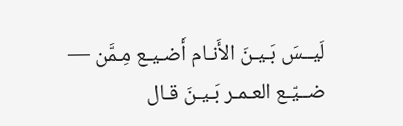لَيــسَ بَـيـنَ الأَنـام أَضـيـع مِـمَّن — ضــيّـع العـمـر بَـيـنَ قـال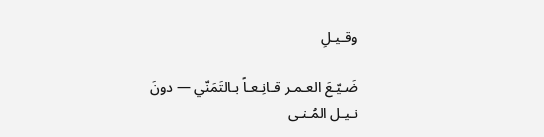وقـيـلِ

ضَـيّـعَ العـمـر قـانِـعـاً بـالتَمَنّي — دونَ نـيـل المُـنـى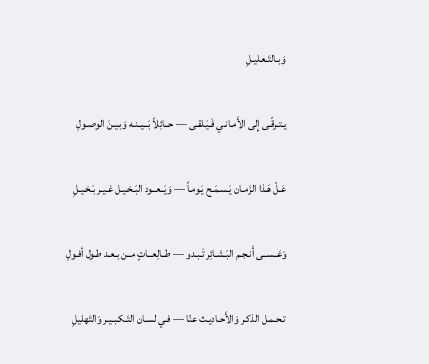وَبـالتَـعـليـلِ

يـتـرقّـى إِلى الأَمـانـي فَـيَـلقـى — حــائِلاً بَــيــنـه وَبـيـنَ الوصـولِ

عَـلّ هَـذا الزَمـان يَـسـمَـح يَـومـاً — وَيَــعــود البَـخـيـل غـيـر بَـخـيـلِ

وَعَــســى أَنـجـم البَـشـائِر تَـبـدو — طــالِعــاتٍ مــن بـعـد طـول أفـولِ

تـحـمـل الذكـر وَالأَحـاديـث عنّا — فـي لسـان التَـكـبـيـر وَالتَهليلِ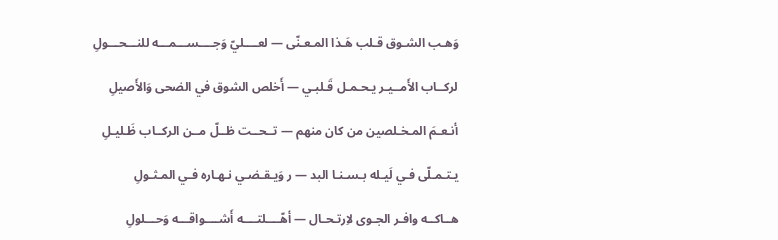وَهـب الشـوق قـلب هَـذا المـعـنّى — لعــــليّ وَجــــســـمـــه للنـــحـــولِ

لركــاب الأَمــيـر يـحـمـل قَـلبـي — أَخلص الشوق في الضحى وَالأَصيلِ

أنـعـمَ المـخـلصين من كان منهم — تــحــت ظــلّ مــن الركــاب ظَـليـلِ

يـتـمـلّى فـي لَيـله بـسـنـا البد — ر وَيـقـضـي نـهـاره فـي المـثـولِ

هــاكــه وافـر الجـوى لاِرتـحـال — أهّــــلتــــه أَشــــواقـــه وَحـــلولِ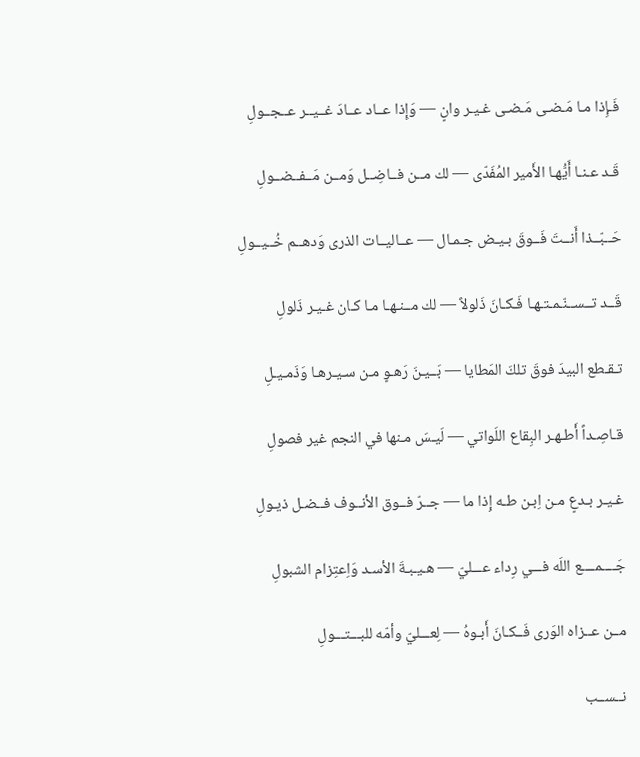فَـإِذا مـا مَـضـى مَـضـى غـيـر وانٍ — وَإِذا عــاد عــادَ غــيــر عــجــولِ

قَـد عـنـا أَيُّهـا الأَمير المُفَدّى — لك مــن فــاضِــل وَمــن مَــفــضــولِ

حَــبّــذا أَنــتَ فَــوقَ بـيـض جـمـال — عــاليــات الذرى وَدهــم خُــيــولِ

قَــد تــســنّـمـتـهـا فَـكـانَ ذَلولاً — لك مــنـهـا مـا كـان غـيـر ذَلولِ

تـقـطع البيدَ فوقَ تلكَ المَطايا — بَــيـنَ رَهـوٍ مـن سـيـرهـا وَذَمـيـلِ

قـاصِـداً أَطـهـر البِقاع اللَواتي — لَيـسَ مـنها في النجم غير فصولِ

غـيـر بـدعٍ مـن اِبـن طـه إِذا ما — جــرّ فــوق الأنــوف فــضـل ذيـولِ

جَــــمــــع اللَه فـــي رِداء عـــليّ — هـيـبـةَ الأسـد وَاِعتِزام الشبولِ

مــن عــزاه الوَرى فَــكـانَ أَبـوهُ — لِعـــليّ وأمّه للبـــتـــولِ

نــســب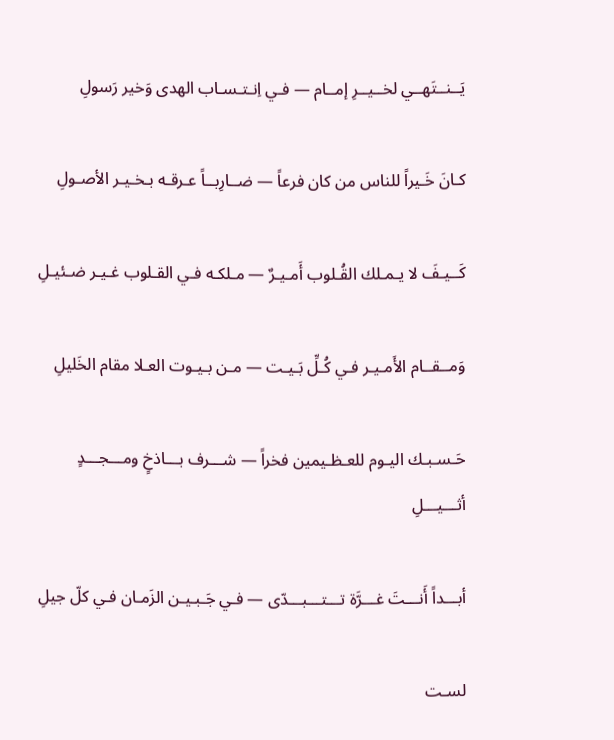يَــنــتَهــي لخــيــرِ إمــام — فـي اِنـتـسـاب الهدى وَخير رَسولِ

كـانَ خَـيراً للناس من كان فرعاً — ضــارِبــاً عـرقـه بـخـيـر الأصـولِ

كَــيـفَ لا يـمـلك القُـلوب أَمـيـرٌ — مـلكـه فـي القـلوب غـيـر ضـئيـلِ

وَمــقــام الأَمـيـر فـي كُـلِّ بَـيـت — مـن بـيـوت العـلا مقام الخَليلِ

حَـسـبـك اليـوم للعـظـيمين فخراً — شـــرف بـــاذخٍ ومـــجـــدٍ أثـــيـــلِ

أبـــداً أَنـــتَ غـــرَّة تـــتـــبـــدّى — فـي جَـبـيـن الزَمـان فـي كلّ جيلِ

لسـت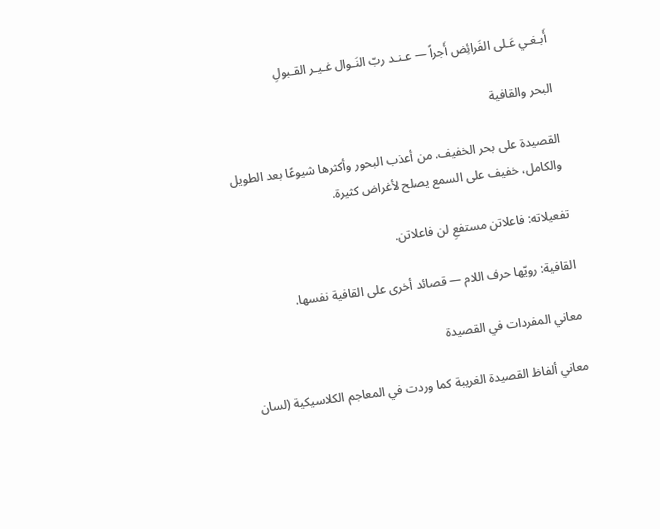أَبـغـي عَـلى الفَرائِض أَجراً — عـنـد ربّ النَـوال غـيـر القـبولِ

البحر والقافية

القصيدة على بحر الخفيف. من أعذب البحور وأكثرها شيوعًا بعد الطويل والكامل، خفيف على السمع يصلح لأغراض كثيرة.

تفعيلاته: فاعلاتن مستفعِ لن فاعلاتن.

القافية: رويّها حرف اللام — قصائد أخرى على القافية نفسها.

معاني المفردات في القصيدة

معاني ألفاظ القصيدة الغريبة كما وردت في المعاجم الكلاسيكية (لسان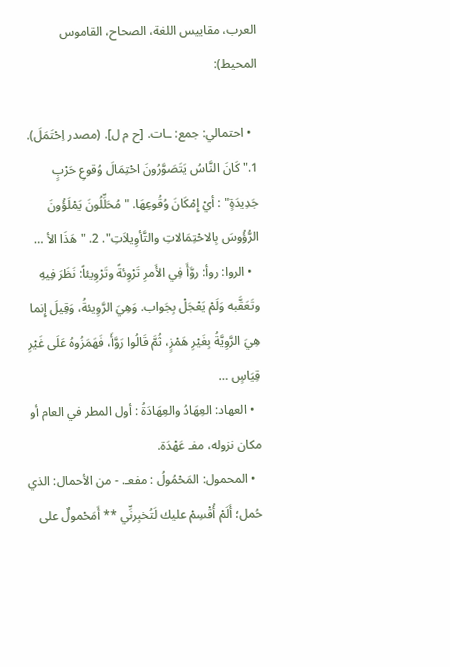العرب، مقاييس اللغة، الصحاح، القاموس المحيط):

  • احتمالي: جمع: ـات. [ح م ل]. (مصدر اِحْتَمَلَ). 1."كَانَ النَّاسُ يَتَصَوَّرُونَ احْتِمَالَ وُقوعِ حَرْبٍ جَدِيدَةٍ" : أيْ إِمْكَانَ وُقُوعِهَا. "مُحَلِّلُونَ يَمْلَؤُونَ الرُّؤُوسَ بِالاحْتِمَالاتِ والتَّأوِيلاَتِ". 2. "هَذَا الأ …
  • الروا: روأ: روَّأَ فِي الأَمرِ تَرْوِئةً وتَرْوِيئاً: نَظَرَ فِيهِ وتَعَقَّبه وَلَمْ يَعْجَلْ بِجَواب. وَهِيَ الرَّوِيئةُ، وَقِيلَ إِنما هِيَ الرَّوِيَّةُ بِغَيْرِ هَمْزٍ، ثُمَّ قَالُوا رَوَّأَ، فَهَمَزُوهُ عَلَى غَيْرِ قِيَاسٍ …
  • العهاد: العِهَادُ والعِهَادَةُ : أول المطر في العام أو مكان نزوله، مفـ عَهْدَة.
  • المحمول: المَحْمُولُ : مفعـ. - من الأحمال: الذي حُمل؛ أَلَمْ أُقْسِمْ عليك لَتُخبِرنِّي ** أَمَحْمولٌ على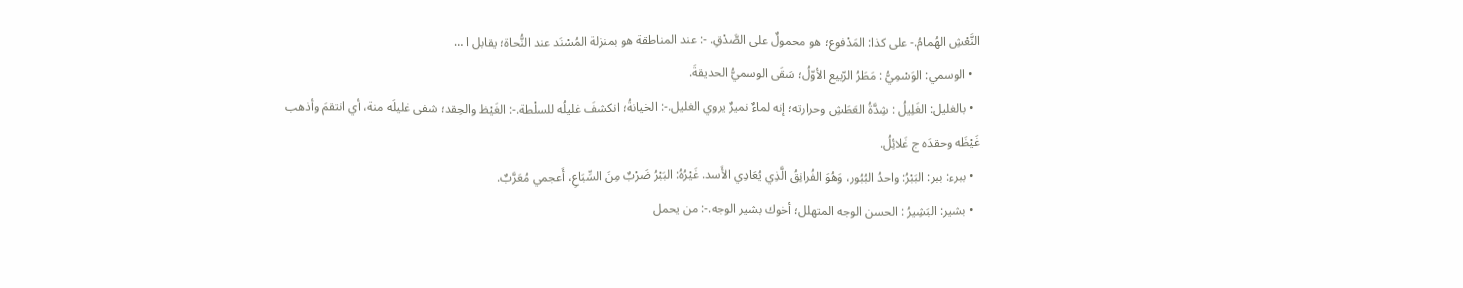النَّعْشِ الهُمامُ.- على كذا: المَدْفوع؛ هو محمولٌ على الصَّدْقِ. -: عند المناطقة هو بمنزلة المُسْنَد عند النُّحاة؛ يقابل ا …
  • الوسمي: الوَسْمِيُّ : مَطَرُ الرّبيع الأوّلُ؛ سَقَى الوسميُّ الحديقةَ.
  • بالغليل: الغَلِيلُ : شِدَّةُ العَطَشِ وحرارته؛ إنه لماءٌ نميرٌ يروي الغليل.-: الخيانةُ؛ انكشفَ غليلُه للسلْطة.-: الغَيْظ والحِقد؛ شفى غليلَه منة، أي انتقمَ وأذهب غَيْظَه وحقدَه ج غَلائِلُ.
  • ببرء: ببر: البَبْرُ: واحدُ البُبُور، وَهُوَ الفُرانِقُ الَّذِي يُعَادِي الأَسد. غَيْرُهُ: البَبْرُ ضَرْبٌ مِنَ السِّبَاعِ، أَعجمي مُعَرَّبٌ.
  • بشير: البَشِيرُ : الحسن الوجه المتهلل؛ أخوك بشير الوجه.-: من يحمل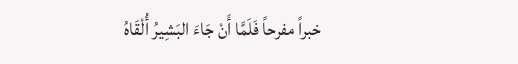خبراً مفرحاً فَلَمَّا أَنْ جَاءَ البَشِيرُ أُلْقَاهُ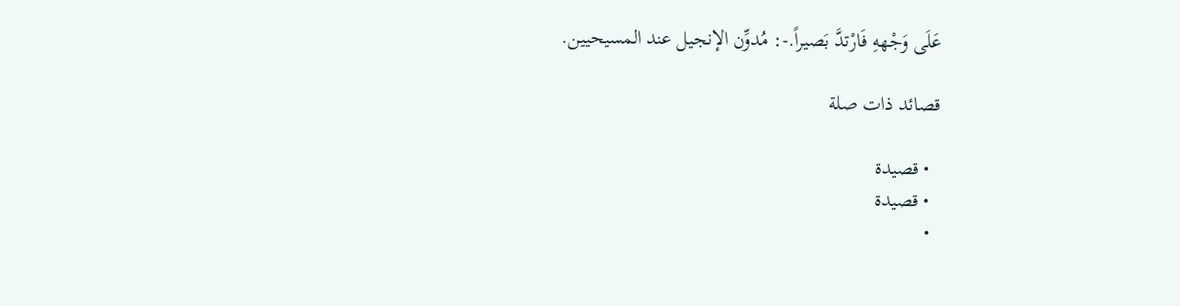عَلَى وَجْههِ فَارْتدَّ بَصيراً.-: مُدوِّن الإنجيل عند المسيحيين.

قصائد ذات صلة

  • قصيدة
  • قصيدة
  •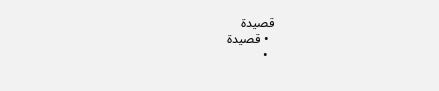قصيدة
  • قصيدة
  •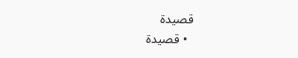قصيدة
  • قصيدة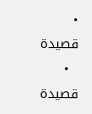• قصيدة
  • قصيدة